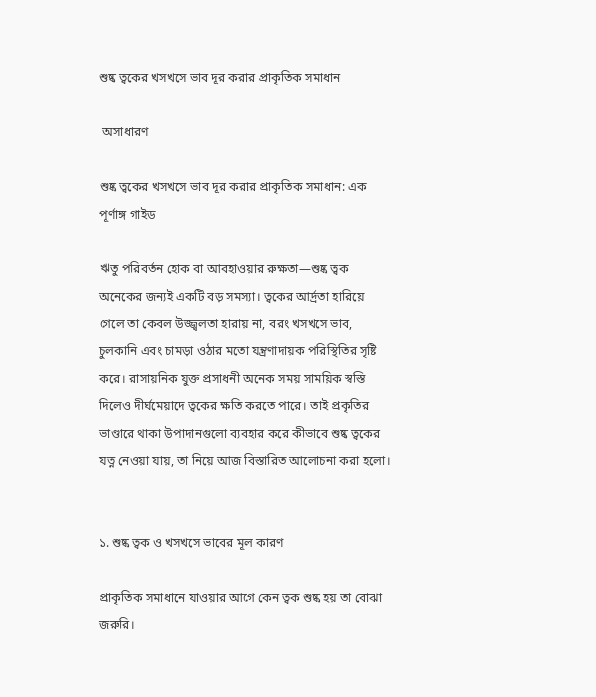শুষ্ক ত্বকের খসখসে ভাব দূর করার প্রাকৃতিক সমাধান

 অসাধারণ

শুষ্ক ত্বকের খসখসে ভাব দূর করার প্রাকৃতিক সমাধান: এক পূর্ণাঙ্গ গাইড

ঋতু পরিবর্তন হোক বা আবহাওয়ার রুক্ষতা—শুষ্ক ত্বক অনেকের জন্যই একটি বড় সমস্যা। ত্বকের আর্দ্রতা হারিয়ে গেলে তা কেবল উজ্জ্বলতা হারায় না, বরং খসখসে ভাব, চুলকানি এবং চামড়া ওঠার মতো যন্ত্রণাদায়ক পরিস্থিতির সৃষ্টি করে। রাসায়নিক যুক্ত প্রসাধনী অনেক সময় সাময়িক স্বস্তি দিলেও দীর্ঘমেয়াদে ত্বকের ক্ষতি করতে পারে। তাই প্রকৃতির ভাণ্ডারে থাকা উপাদানগুলো ব্যবহার করে কীভাবে শুষ্ক ত্বকের যত্ন নেওয়া যায়, তা নিয়ে আজ বিস্তারিত আলোচনা করা হলো।


১. শুষ্ক ত্বক ও খসখসে ভাবের মূল কারণ

প্রাকৃতিক সমাধানে যাওয়ার আগে কেন ত্বক শুষ্ক হয় তা বোঝা জরুরি।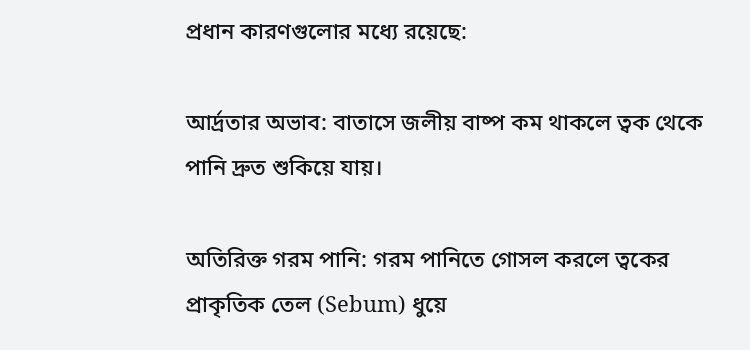প্রধান কারণগুলোর মধ্যে রয়েছে:

আর্দ্রতার অভাব: বাতাসে জলীয় বাষ্প কম থাকলে ত্বক থেকে পানি দ্রুত শুকিয়ে যায়।

অতিরিক্ত গরম পানি: গরম পানিতে গোসল করলে ত্বকের প্রাকৃতিক তেল (Sebum) ধুয়ে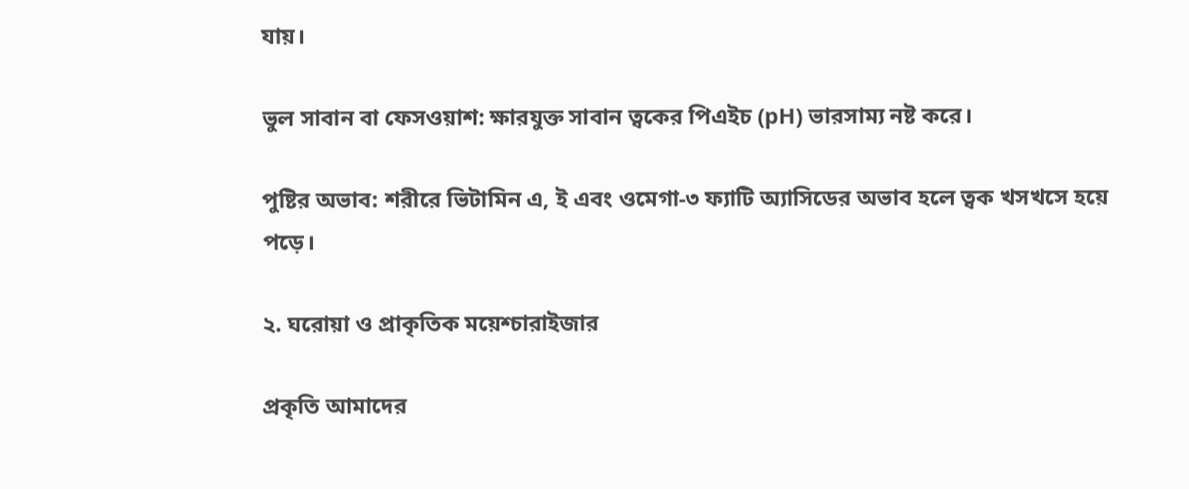যায়।

ভুল সাবান বা ফেসওয়াশ: ক্ষারযুক্ত সাবান ত্বকের পিএইচ (pH) ভারসাম্য নষ্ট করে।

পুষ্টির অভাব: শরীরে ভিটামিন এ, ই এবং ওমেগা-৩ ফ্যাটি অ্যাসিডের অভাব হলে ত্বক খসখসে হয়ে পড়ে।

২. ঘরোয়া ও প্রাকৃতিক ময়েশ্চারাইজার

প্রকৃতি আমাদের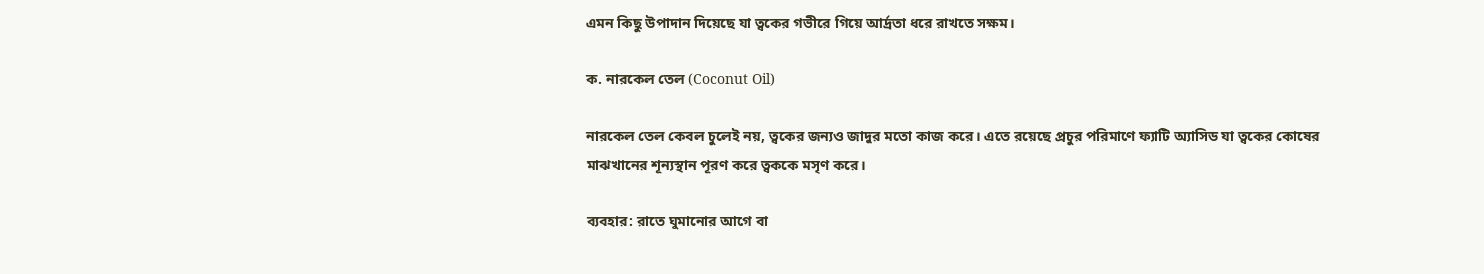এমন কিছু উপাদান দিয়েছে যা ত্বকের গভীরে গিয়ে আর্দ্রতা ধরে রাখতে সক্ষম।

ক. নারকেল তেল (Coconut Oil)

নারকেল তেল কেবল চুলেই নয়, ত্বকের জন্যও জাদুর মতো কাজ করে। এতে রয়েছে প্রচুর পরিমাণে ফ্যাটি অ্যাসিড যা ত্বকের কোষের মাঝখানের শূন্যস্থান পূরণ করে ত্বককে মসৃণ করে।

ব্যবহার: রাতে ঘুমানোর আগে বা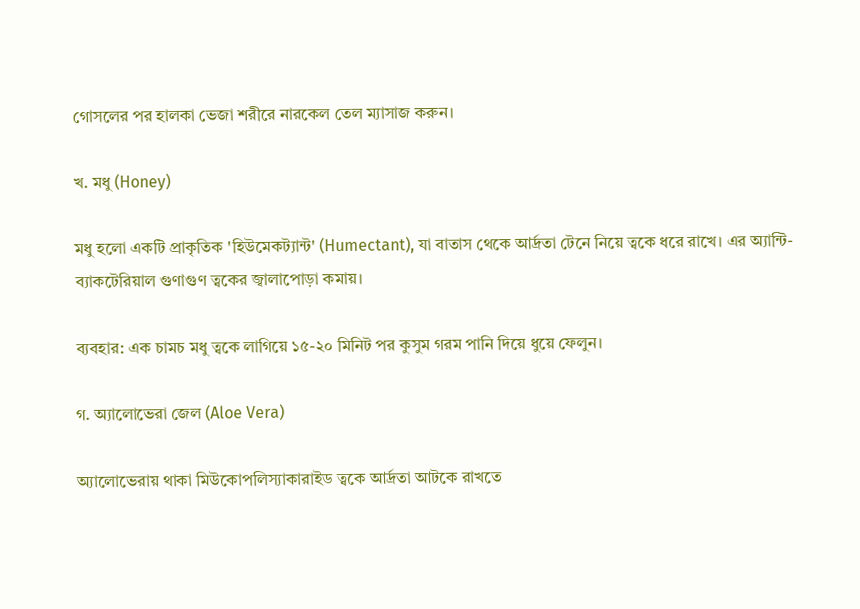গোসলের পর হালকা ভেজা শরীরে নারকেল তেল ম্যাসাজ করুন।

খ. মধু (Honey)

মধু হলো একটি প্রাকৃতিক 'হিউমেকট্যান্ট' (Humectant), যা বাতাস থেকে আর্দ্রতা টেনে নিয়ে ত্বকে ধরে রাখে। এর অ্যান্টি-ব্যাকটেরিয়াল গুণাগুণ ত্বকের জ্বালাপোড়া কমায়।

ব্যবহার: এক চামচ মধু ত্বকে লাগিয়ে ১৫-২০ মিনিট পর কুসুম গরম পানি দিয়ে ধুয়ে ফেলুন।

গ. অ্যালোভেরা জেল (Aloe Vera)

অ্যালোভেরায় থাকা মিউকোপলিস্যাকারাইড ত্বকে আর্দ্রতা আটকে রাখতে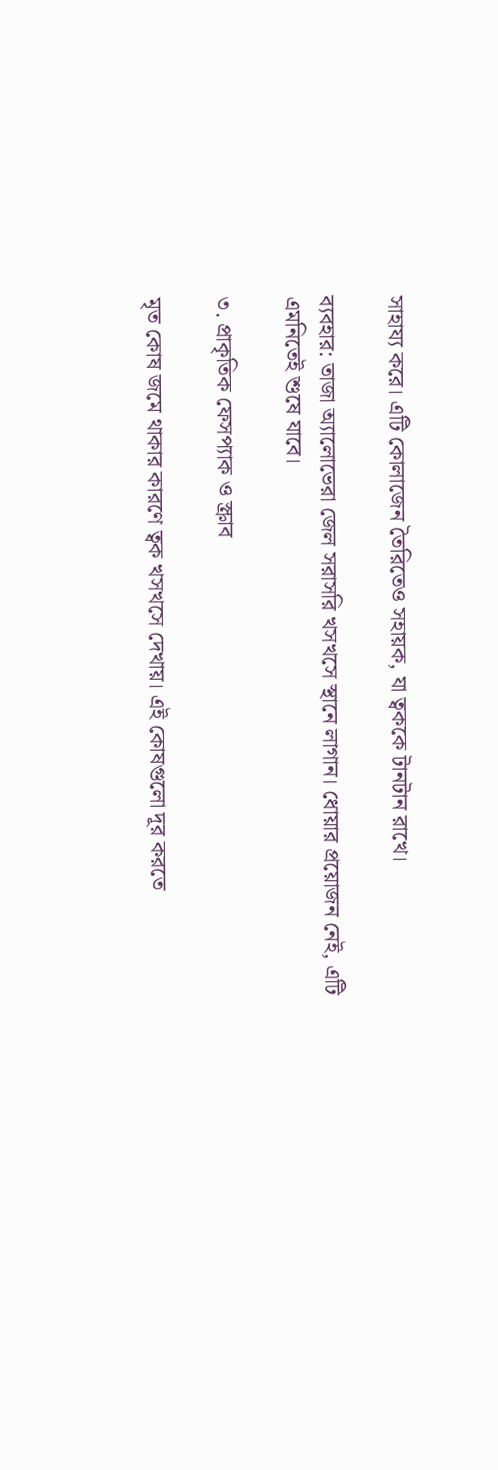সাহায্য করে। এটি কোলাজেন তৈরিতেও সহায়ক, যা ত্বককে টানটান রাখে।

ব্যবহার: তাজা অ্যালোভেরা জেল সরাসরি খসখসে স্থানে লাগান। ধোয়ার প্রয়োজন নেই, এটি এমনিতেই শুষে যাবে।

৩. প্রাকৃতিক ফেসপ্যাক ও স্ক্রাব

মৃত কোষ জমে থাকার কারণে ত্বক খসখসে দেখায়। এই কোষগুলো দূর করতে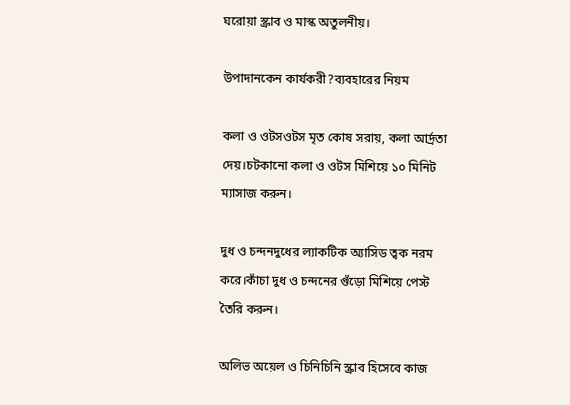ঘরোয়া স্ক্রাব ও মাস্ক অতুলনীয়।

উপাদানকেন কার্যকরী?ব্যবহারের নিয়ম

কলা ও ওটসওটস মৃত কোষ সরায়, কলা আর্দ্রতা দেয়।চটকানো কলা ও ওটস মিশিয়ে ১০ মিনিট ম্যাসাজ করুন।

দুধ ও চন্দনদুধের ল্যাকটিক অ্যাসিড ত্বক নরম করে।কাঁচা দুধ ও চন্দনের গুঁড়ো মিশিয়ে পেস্ট তৈরি করুন।

অলিভ অয়েল ও চিনিচিনি স্ক্রাব হিসেবে কাজ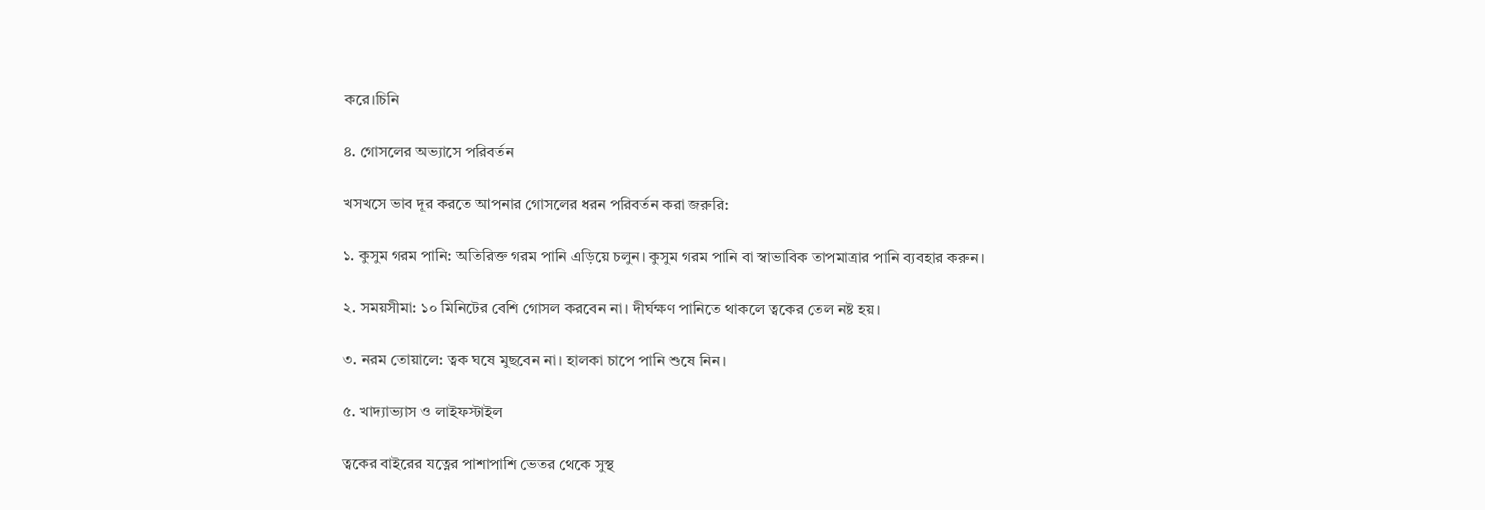করে।চিনি

৪. গোসলের অভ্যাসে পরিবর্তন

খসখসে ভাব দূর করতে আপনার গোসলের ধরন পরিবর্তন করা জরুরি:

১. কুসুম গরম পানি: অতিরিক্ত গরম পানি এড়িয়ে চলুন। কুসুম গরম পানি বা স্বাভাবিক তাপমাত্রার পানি ব্যবহার করুন।

২. সময়সীমা: ১০ মিনিটের বেশি গোসল করবেন না। দীর্ঘক্ষণ পানিতে থাকলে ত্বকের তেল নষ্ট হয়।

৩. নরম তোয়ালে: ত্বক ঘষে মুছবেন না। হালকা চাপে পানি শুষে নিন।

৫. খাদ্যাভ্যাস ও লাইফস্টাইল

ত্বকের বাইরের যত্নের পাশাপাশি ভেতর থেকে সুস্থ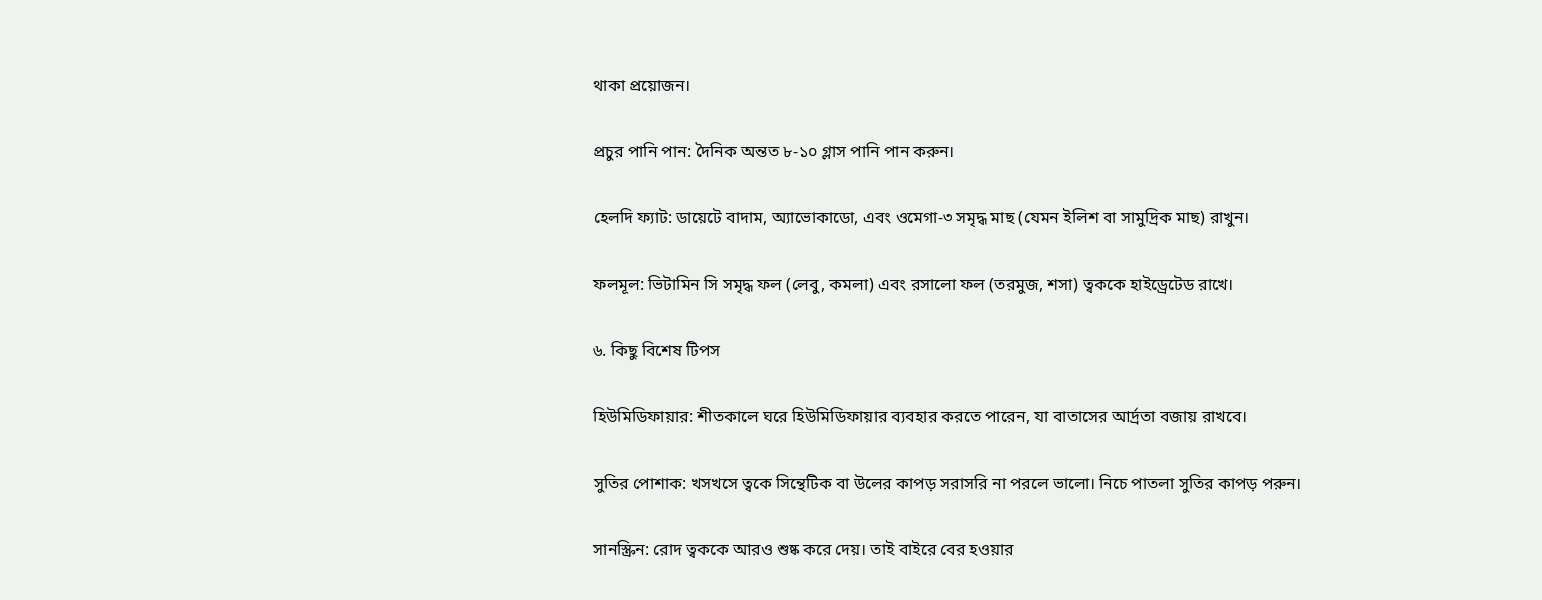থাকা প্রয়োজন।

প্রচুর পানি পান: দৈনিক অন্তত ৮-১০ গ্লাস পানি পান করুন।

হেলদি ফ্যাট: ডায়েটে বাদাম, অ্যাভোকাডো, এবং ওমেগা-৩ সমৃদ্ধ মাছ (যেমন ইলিশ বা সামুদ্রিক মাছ) রাখুন।

ফলমূল: ভিটামিন সি সমৃদ্ধ ফল (লেবু, কমলা) এবং রসালো ফল (তরমুজ, শসা) ত্বককে হাইড্রেটেড রাখে।

৬. কিছু বিশেষ টিপস

হিউমিডিফায়ার: শীতকালে ঘরে হিউমিডিফায়ার ব্যবহার করতে পারেন, যা বাতাসের আর্দ্রতা বজায় রাখবে।

সুতির পোশাক: খসখসে ত্বকে সিন্থেটিক বা উলের কাপড় সরাসরি না পরলে ভালো। নিচে পাতলা সুতির কাপড় পরুন।

সানস্ক্রিন: রোদ ত্বককে আরও শুষ্ক করে দেয়। তাই বাইরে বের হওয়ার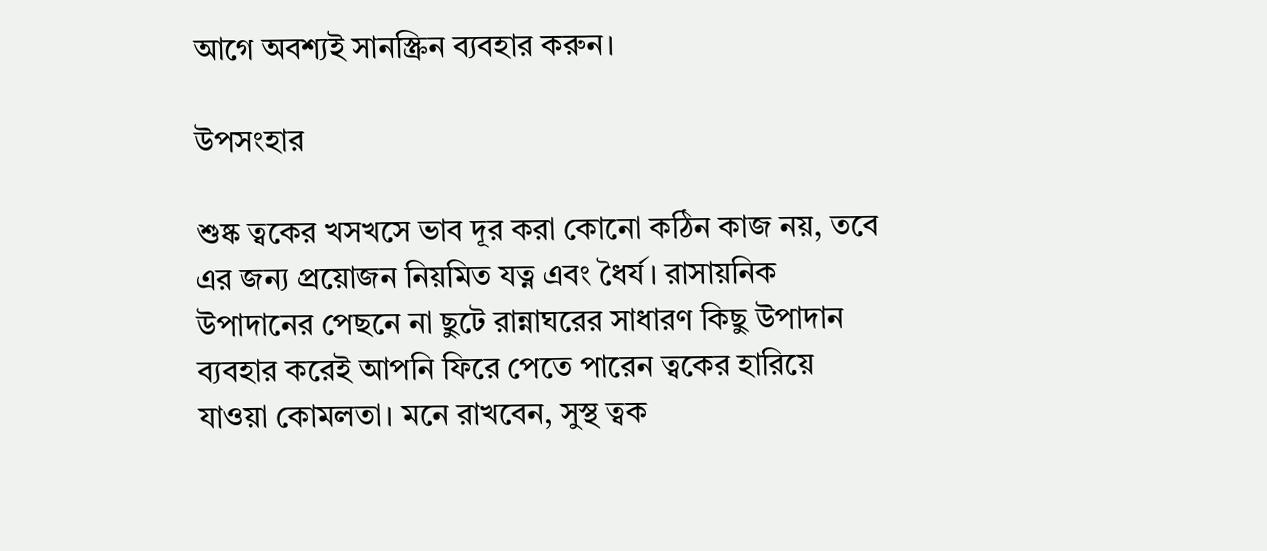আগে অবশ্যই সানস্ক্রিন ব্যবহার করুন।

উপসংহার

শুষ্ক ত্বকের খসখসে ভাব দূর করা কোনো কঠিন কাজ নয়, তবে এর জন্য প্রয়োজন নিয়মিত যত্ন এবং ধৈর্য। রাসায়নিক উপাদানের পেছনে না ছুটে রান্নাঘরের সাধারণ কিছু উপাদান ব্যবহার করেই আপনি ফিরে পেতে পারেন ত্বকের হারিয়ে যাওয়া কোমলতা। মনে রাখবেন, সুস্থ ত্বক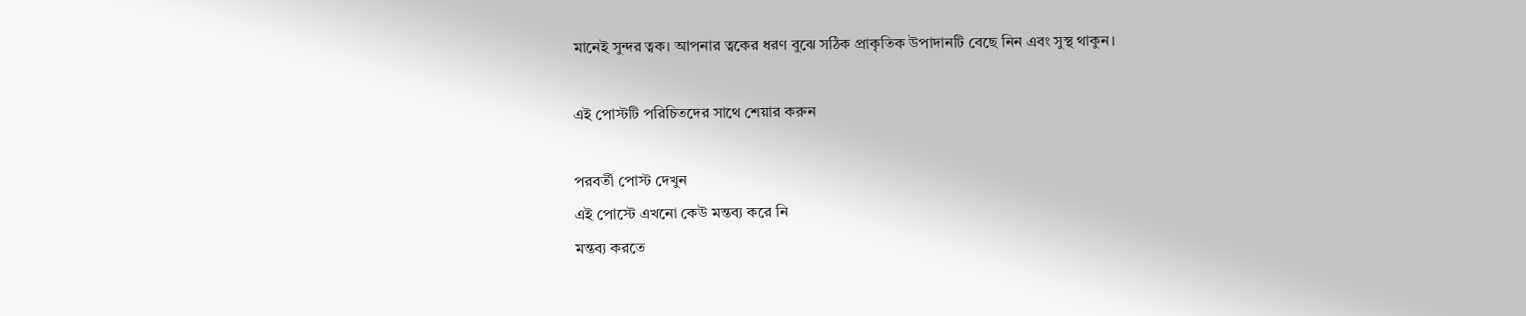মানেই সুন্দর ত্বক। আপনার ত্বকের ধরণ বুঝে সঠিক প্রাকৃতিক উপাদানটি বেছে নিন এবং সুস্থ থাকুন।

এই পোস্টটি পরিচিতদের সাথে শেয়ার করুন

পরবর্তী পোস্ট দেখুন
এই পোস্টে এখনো কেউ মন্তব্য করে নি
মন্তব্য করতে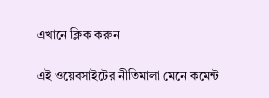এখানে ক্লিক করুন

এই ওয়েবসাইটের নীতিমালা মেনে কমেন্ট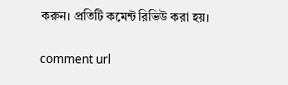করুন। প্রতিটি কমেন্ট রিভিউ করা হয়।

comment url